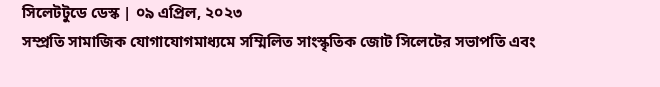সিলেটটুডে ডেস্ক | ০৯ এপ্রিল, ২০২৩
সম্প্রতি সামাজিক যোগাযোগমাধ্যমে সম্মিলিত সাংস্কৃতিক জোট সিলেটের সভাপতি এবং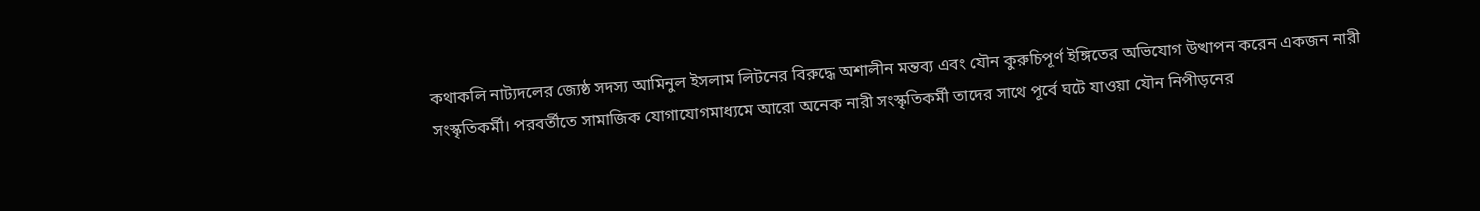কথাকলি নাট্যদলের জ্যেষ্ঠ সদস্য আমিনুল ইসলাম লিটনের বিরুদ্ধে অশালীন মন্তব্য এবং যৌন কুরুচিপূর্ণ ইঙ্গিতের অভিযোগ উত্থাপন করেন একজন নারী সংস্কৃতিকর্মী। পরবর্তীতে সামাজিক যোগাযোগমাধ্যমে আরো অনেক নারী সংস্কৃতিকর্মী তাদের সাথে পূর্বে ঘটে যাওয়া যৌন নিপীড়নের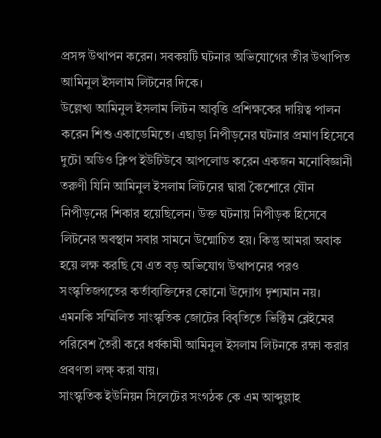প্রসঙ্গ উত্থাপন করেন। সবকয়টি ঘটনার অভিযোগের তীর উত্থাপিত আমিনুল ইসলাম লিটনের দিকে।
উল্লেখ্য আমিনুল ইসলাম লিটন আবৃত্তি প্রশিক্ষকের দায়িত্ব পালন করেন শিশু একাডেমিতে। এছাড়া নিপীড়নের ঘটনার প্রমাণ হিসেবে দুটো অডিও ক্লিপ ইউটিউবে আপলোড করেন একজন মনোবিজ্ঞানী তরুণী যিনি আমিনুল ইসলাম লিটনের দ্বারা কৈশোরে যৌন নিপীড়নের শিকার হয়েছিলেন। উক্ত ঘটনায় নিপীড়ক হিসেবে লিটনের অবস্থান সবার সামনে উন্মোচিত হয়। কিন্তু আমরা অবাক হয়ে লক্ষ করছি যে এত বড় অভিযোগ উত্থাপনের পরও সংস্কৃতিজগতের কর্তাব্যক্তিদের কোনো উদ্যোগ দৃশ্যমান নয়। এমনকি সম্মিলিত সাংস্কৃতিক জোটের বিবৃতিতে ভিক্টিম ব্লেইমের পরিবেশ তৈরী করে ধর্ষকামী আমিনুল ইসলাম লিটনকে রক্ষা করার প্রবণতা লক্ষ্ করা যায়।
সাংস্কৃতিক ইউনিয়ন সিলেটের সংগঠক কে এম আব্দুল্লাহ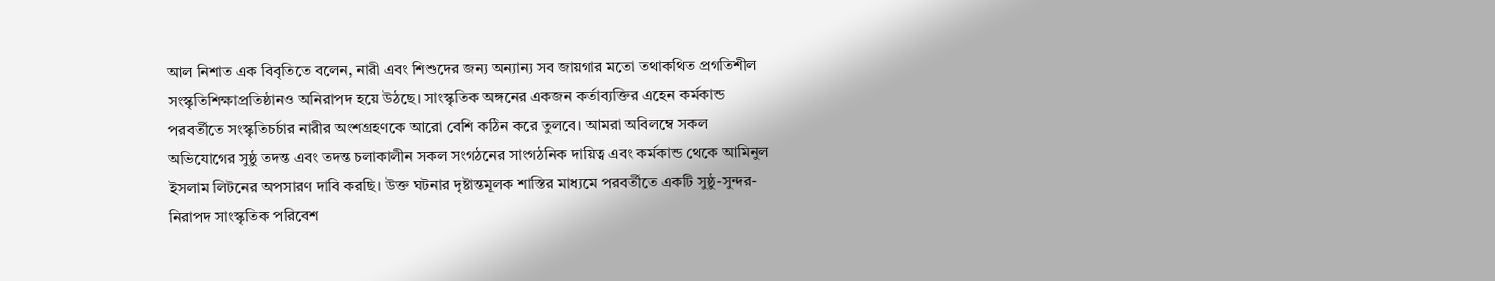আল নিশাত এক বিবৃতিতে বলেন, নারী এবং শিশুদের জন্য অন্যান্য সব জায়গার মতো তথাকথিত প্রগতিশীল সংস্কৃতিশিক্ষাপ্রতিষ্ঠানও অনিরাপদ হয়ে উঠছে। সাংস্কৃতিক অঙ্গনের একজন কর্তাব্যক্তির এহেন কর্মকান্ড পরবর্তীতে সংস্কৃতিচর্চার নারীর অংশগ্রহণকে আরো বেশি কঠিন করে তুলবে। আমরা অবিলম্বে সকল অভিযোগের সুষ্ঠু তদন্ত এবং তদন্ত চলাকালীন সকল সংগঠনের সাংগঠনিক দায়িত্ব এবং কর্মকান্ড থেকে আমিনুল ইসলাম লিটনের অপসারণ দাবি করছি। উক্ত ঘটনার দৃষ্টান্তমূলক শাস্তির মাধ্যমে পরবর্তীতে একটি সুষ্ঠু-সুন্দর-নিরাপদ সাংস্কৃতিক পরিবেশ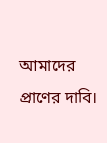আমাদের প্রাণের দাবি।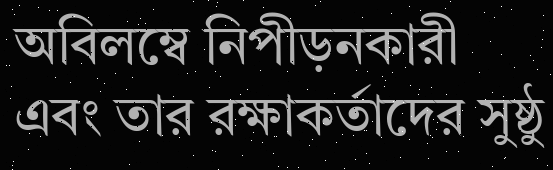অবিলম্বে নিপীড়নকারী এবং তার রক্ষাকর্তাদের সুষ্ঠু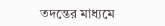তদন্তের মাধ্যমে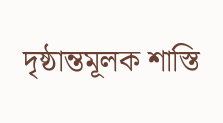দৃষ্ঠান্তমূলক শাস্তি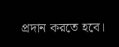প্রদান করতে হবে।